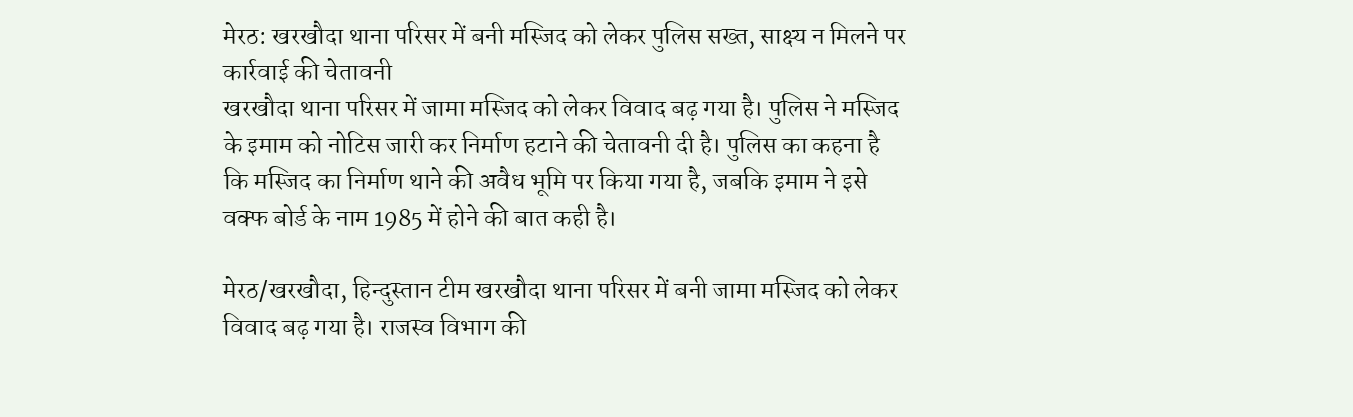मेरठ: खरखौदा थाना परिसर में बनी मस्जिद को लेकर पुलिस सख्त, साक्ष्य न मिलने पर कार्रवाई की चेतावनी
खरखौदा थाना परिसर में जामा मस्जिद को लेकर विवाद बढ़ गया है। पुलिस ने मस्जिद के इमाम को नोटिस जारी कर निर्माण हटाने की चेतावनी दी है। पुलिस का कहना है कि मस्जिद का निर्माण थाने की अवैध भूमि पर किया गया है, जबकि इमाम ने इसे वक्फ बोर्ड के नाम 1985 में होने की बात कही है।

मेरठ/खरखौदा, हिन्दुस्तान टीम खरखौदा थाना परिसर में बनी जामा मस्जिद को लेकर विवाद बढ़ गया है। राजस्व विभाग की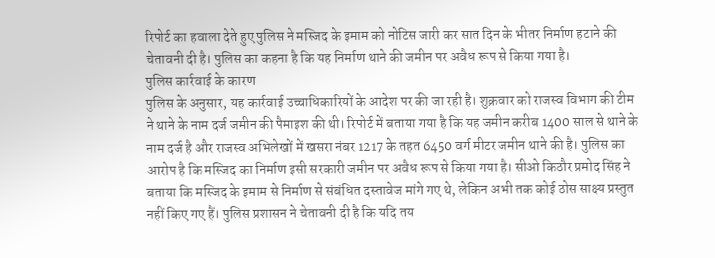रिपोर्ट का हवाला देते हुए पुलिस ने मस्जिद के इमाम को नोटिस जारी कर सात दिन के भीतर निर्माण हटाने की चेतावनी दी है। पुलिस का कहना है कि यह निर्माण थाने की जमीन पर अवैध रूप से किया गया है।
पुलिस कार्रवाई के कारण
पुलिस के अनुसार, यह कार्रवाई उच्चाधिकारियों के आदेश पर की जा रही है। शुक्रवार को राजस्व विभाग की टीम ने थाने के नाम दर्ज जमीन की पैमाइश की थी। रिपोर्ट में बताया गया है कि यह जमीन करीब 1400 साल से थाने के नाम दर्ज है और राजस्व अभिलेखों में खसरा नंबर 1217 के तहत 6450 वर्ग मीटर जमीन थाने की है। पुलिस का आरोप है कि मस्जिद का निर्माण इसी सरकारी जमीन पर अवैध रूप से किया गया है। सीओ किठौर प्रमोद सिंह ने बताया कि मस्जिद के इमाम से निर्माण से संबंधित दस्तावेज मांगे गए थे, लेकिन अभी तक कोई ठोस साक्ष्य प्रस्तुत नहीं किए गए हैं। पुलिस प्रशासन ने चेतावनी दी है कि यदि तय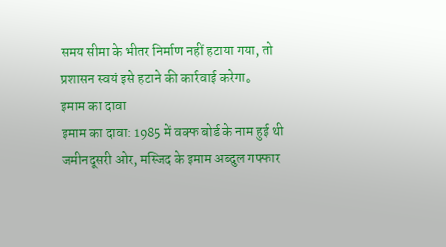समय सीमा के भीतर निर्माण नहीं हटाया गया, तो प्रशासन स्वयं इसे हटाने की कार्रवाई करेगा。
इमाम का दावा
इमाम का दावा: 1985 में वक्फ बोर्ड के नाम हुई थी जमीनदूसरी ओर, मस्जिद के इमाम अब्दुल गफ्फार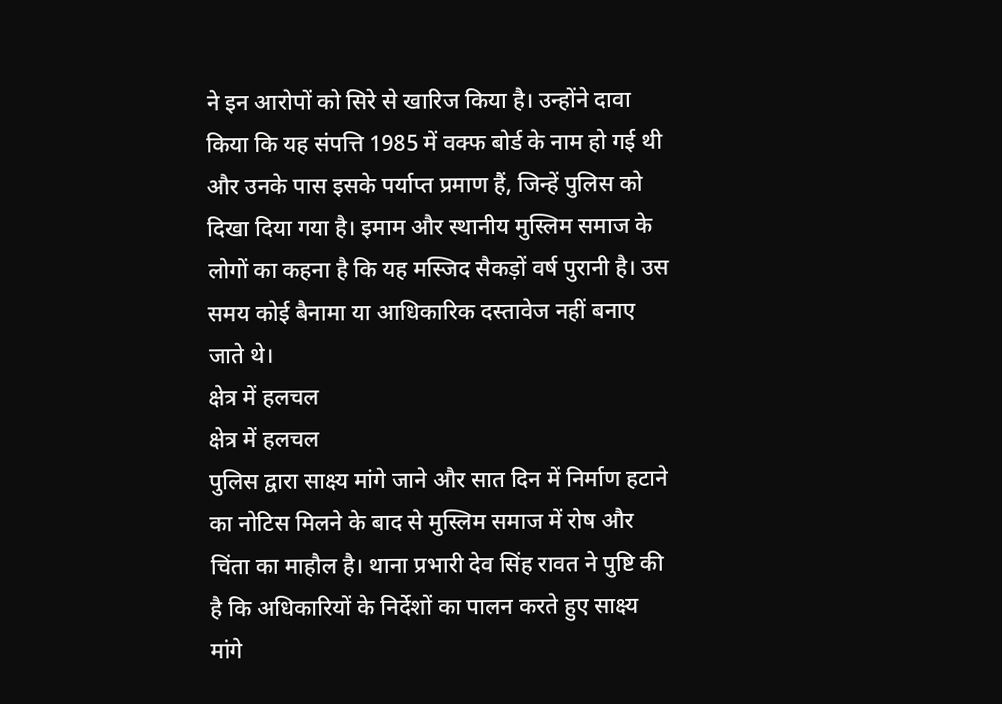ने इन आरोपों को सिरे से खारिज किया है। उन्होंने दावा किया कि यह संपत्ति 1985 में वक्फ बोर्ड के नाम हो गई थी और उनके पास इसके पर्याप्त प्रमाण हैं, जिन्हें पुलिस को दिखा दिया गया है। इमाम और स्थानीय मुस्लिम समाज के लोगों का कहना है कि यह मस्जिद सैकड़ों वर्ष पुरानी है। उस समय कोई बैनामा या आधिकारिक दस्तावेज नहीं बनाए जाते थे।
क्षेत्र में हलचल
क्षेत्र में हलचल
पुलिस द्वारा साक्ष्य मांगे जाने और सात दिन में निर्माण हटाने का नोटिस मिलने के बाद से मुस्लिम समाज में रोष और चिंता का माहौल है। थाना प्रभारी देव सिंह रावत ने पुष्टि की है कि अधिकारियों के निर्देशों का पालन करते हुए साक्ष्य मांगे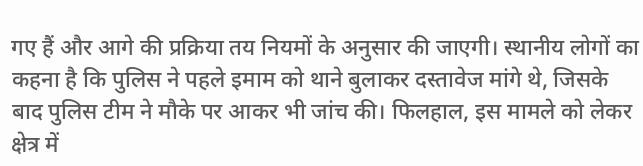गए हैं और आगे की प्रक्रिया तय नियमों के अनुसार की जाएगी। स्थानीय लोगों का कहना है कि पुलिस ने पहले इमाम को थाने बुलाकर दस्तावेज मांगे थे, जिसके बाद पुलिस टीम ने मौके पर आकर भी जांच की। फिलहाल, इस मामले को लेकर क्षेत्र में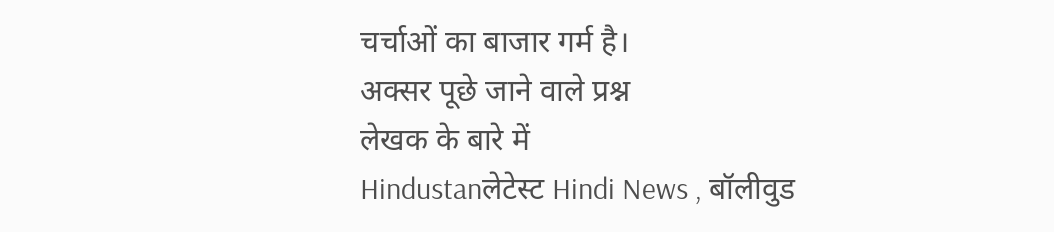चर्चाओं का बाजार गर्म है।
अक्सर पूछे जाने वाले प्रश्न
लेखक के बारे में
Hindustanलेटेस्ट Hindi News , बॉलीवुड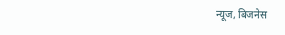न्यूज, बिजनेस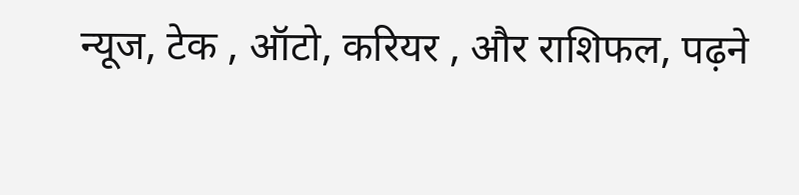न्यूज, टेक , ऑटो, करियर , और राशिफल, पढ़ने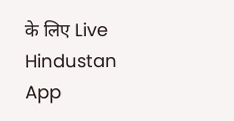के लिए Live Hindustan App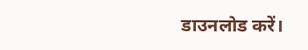डाउनलोड करें।